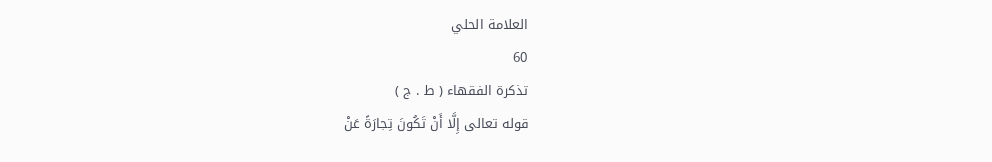العلامة الحلي
60
تذكرة الفقهاء ( ط . ج )
قوله تعالى إِلَّا أَنْ تَكُونَ تِجارَةً عَنْ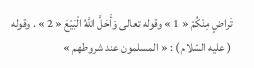تَراضٍ مِنْكُمْ « 1 » وقوله تعالى وَأَحَلَّ اللَّهُ الْبَيْعَ « 2 » . وقوله ( عليه السّلام ) : « المسلمون عند شروطهم »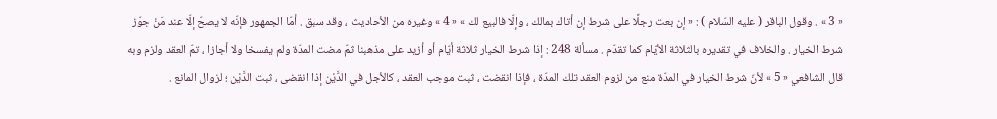« 3 » . وقول الباقر ( عليه السّلام ) : « إن بعت رجلًا على شرط إن أتاك بمالك ، وإلّا فالبيع لك » « 4 » وغيره من الأحاديث ، وقد سبق . أمّا الجمهور فإنّه لا يصحّ إلّا عند مَنْ جوّز شرط الخيار . والخلاف في تقديره بالثلاثة الأيّام كما تقدّم . مسألة 248 : إذا شرط الخيار ثلاثة أيّام أو أزيد على مذهبنا ثمّ مضت المدّة ولم يفسخا ولا أجازا ، تمّ العقد ولزم وبه قال الشافعي « 5 » لأنّ شرط الخيار في المدّة منع من لزوم العقد تلك المدّة ، فإذا انقضت ، ثبت موجب العقد ، كالأجل في الدَّيْن إذا انقضى ، ثبت الدَّيْن ؛ لزوال المانع .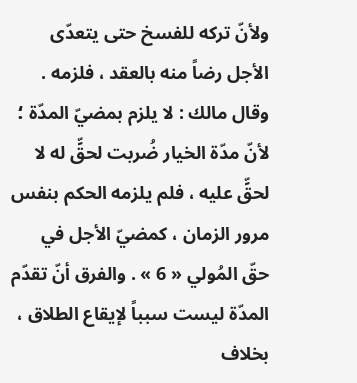ولأنّ تركه للفسخ حتى يتعدّى الأجل رضاً منه بالعقد ، فلزمه . وقال مالك : لا يلزم بمضيّ المدّة ؛ لأنّ مدّة الخيار ضُربت لحقٍّ له لا لحقٍّ عليه ، فلم يلزمه الحكم بنفس مرور الزمان ، كمضيّ الأجل في حقّ المُولي « 6 » . والفرق أنّ تقدّم المدّة ليست سبباً لإيقاع الطلاق ، بخلاف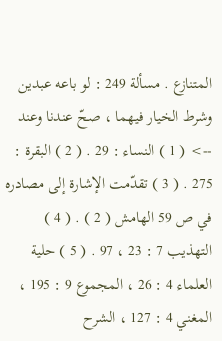المتنازع . مسألة 249 : لو باعه عبدين وشرط الخيار فيهما ، صحّ عندنا وعند
--> ( 1 ) النساء : 29 . ( 2 ) البقرة : 275 . ( 3 ) تقدّمت الإشارة إلى مصادره في ص 59 الهامش ( 2 ) . ( 4 ) التهذيب 7 : 23 ، 97 . ( 5 ) حلية العلماء 4 : 26 ، المجموع 9 : 195 ، المغني 4 : 127 ، الشرح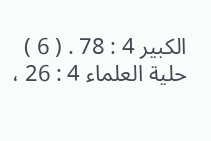الكبير 4 : 78 . ( 6 ) حلية العلماء 4 : 26 ،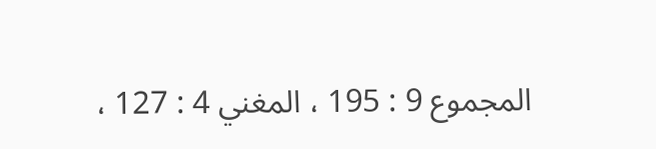المجموع 9 : 195 ، المغني 4 : 127 ،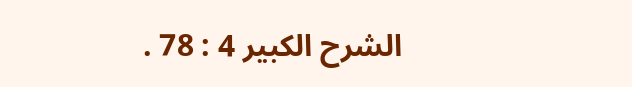الشرح الكبير 4 : 78 .